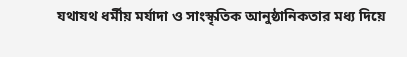যথাযথ ধর্মীয় মর্যাদা ও সাংস্কৃতিক আনুষ্ঠানিকতার মধ্য দিয়ে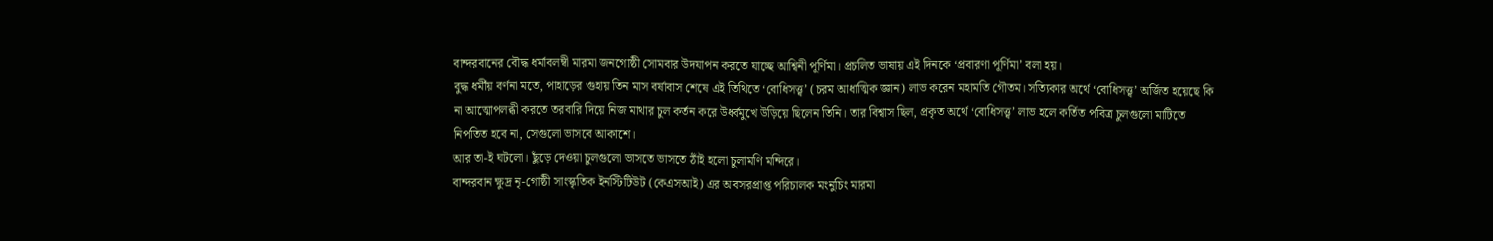বান্দরবানের বৌদ্ধ ধর্মাবলম্বী মারমা জনগোষ্ঠী সোমবার উদযাপন করতে যাচ্ছে আশ্বিনী পূর্ণিমা। প্রচলিত ভাষায় এই দিনকে ‘প্রবারণা পূর্ণিমা’ বলা হয়।
বুদ্ধ ধর্মীয় বর্ণনা মতে, পাহাড়ের গুহায় তিন মাস বর্ষাবাস শেষে এই তিথিতে ‘বোধিসত্ত্ব’ (চরম আধাত্মিক জ্ঞান) লাভ করেন মহামতি গৌতম। সত্যিকার অর্থে ‘বোধিসত্ত্ব’ অর্জিত হয়েছে কি না আত্মোপলব্ধী করতে তরবারি দিয়ে নিজ মাথার চুল কর্তন করে উর্ধ্বমুখে উড়িয়ে ছিলেন তিনি। তার বিশ্বাস ছিল, প্রকৃত অর্থে ‘বোধিসত্ত্ব’ লাভ হলে কর্তিত পবিত্র চুলগুলো মাটিতে নিপতিত হবে না, সেগুলো ভাসবে আকাশে।
আর তা-ই ঘটলো। ছুঁড়ে দেওয়া চুলগুলো ভাসতে ভাসতে ঠাঁই হলো চুলামণি মন্দিরে।
বান্দরবান ক্ষুদ্র নৃ-গোষ্ঠী সাংস্কৃতিক ইনস্টিটিউট (কেএসআই) এর অবসরপ্রাপ্ত পরিচালক মংনুচিং মারমা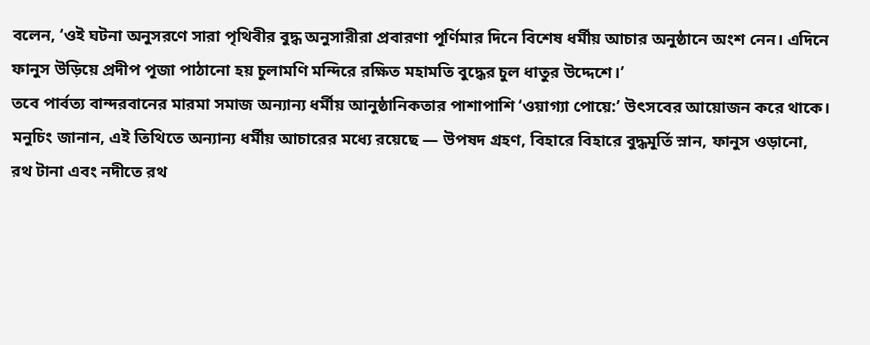বলেন, ‘ওই ঘটনা অনুসরণে সারা পৃথিবীর বুদ্ধ অনুসারীরা প্রবারণা পূর্ণিমার দিনে বিশেষ ধর্মীয় আচার অনুষ্ঠানে অংশ নেন। এদিনে ফানুস উড়িয়ে প্রদীপ পূজা পাঠানো হয় চুলামণি মন্দিরে রক্ষিত মহামতি বুদ্ধের চুল ধাতুর উদ্দেশে।’
তবে পার্বত্য বান্দরবানের মারমা সমাজ অন্যান্য ধর্মীয় আনুষ্ঠানিকতার পাশাপাশি ‘ওয়াগ্যা পোয়ে:’ উৎসবের আয়োজন করে থাকে।
মনুচিং জানান, এই তিথিতে অন্যান্য ধর্মীয় আচারের মধ্যে রয়েছে — উপষদ গ্রহণ, বিহারে বিহারে বুদ্ধমূর্তি স্নান, ফানুস ওড়ানো, রথ টানা এবং নদীতে রথ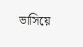ভাসিয়ে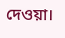দেওয়া।